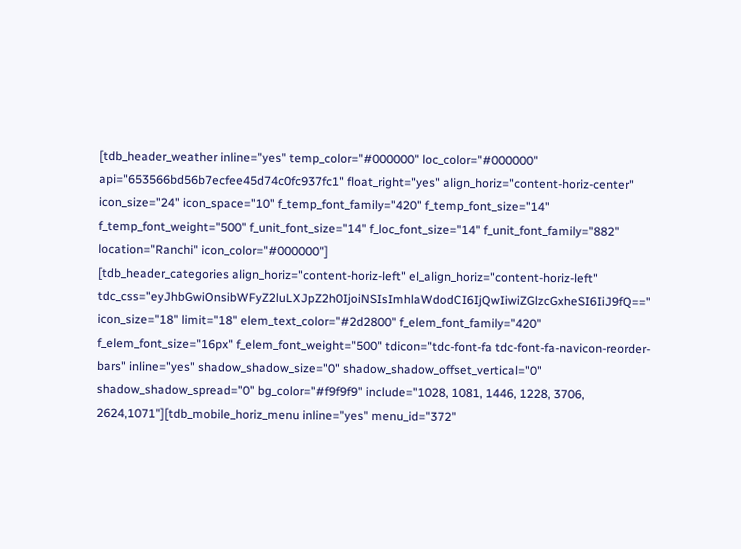[tdb_header_weather inline="yes" temp_color="#000000" loc_color="#000000" api="653566bd56b7ecfee45d74c0fc937fc1" float_right="yes" align_horiz="content-horiz-center" icon_size="24" icon_space="10" f_temp_font_family="420" f_temp_font_size="14" f_temp_font_weight="500" f_unit_font_size="14" f_loc_font_size="14" f_unit_font_family="882" location="Ranchi" icon_color="#000000"]
[tdb_header_categories align_horiz="content-horiz-left" el_align_horiz="content-horiz-left" tdc_css="eyJhbGwiOnsibWFyZ2luLXJpZ2h0IjoiNSIsImhlaWdodCI6IjQwIiwiZGlzcGxheSI6IiJ9fQ==" icon_size="18" limit="18" elem_text_color="#2d2800" f_elem_font_family="420" f_elem_font_size="16px" f_elem_font_weight="500" tdicon="tdc-font-fa tdc-font-fa-navicon-reorder-bars" inline="yes" shadow_shadow_size="0" shadow_shadow_offset_vertical="0" shadow_shadow_spread="0" bg_color="#f9f9f9" include="1028, 1081, 1446, 1228, 3706, 2624,1071"][tdb_mobile_horiz_menu inline="yes" menu_id="372"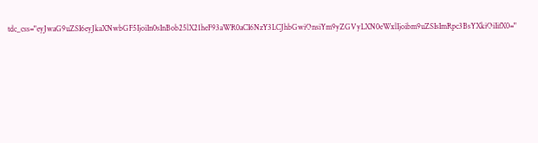tdc_css="eyJwaG9uZSI6eyJkaXNwbGF5IjoiIn0sInBob25lX21heF93aWR0aCI6NzY3LCJhbGwiOnsiYm9yZGVyLXN0eWxlIjoibm9uZSIsImRpc3BsYXkiOiIifX0="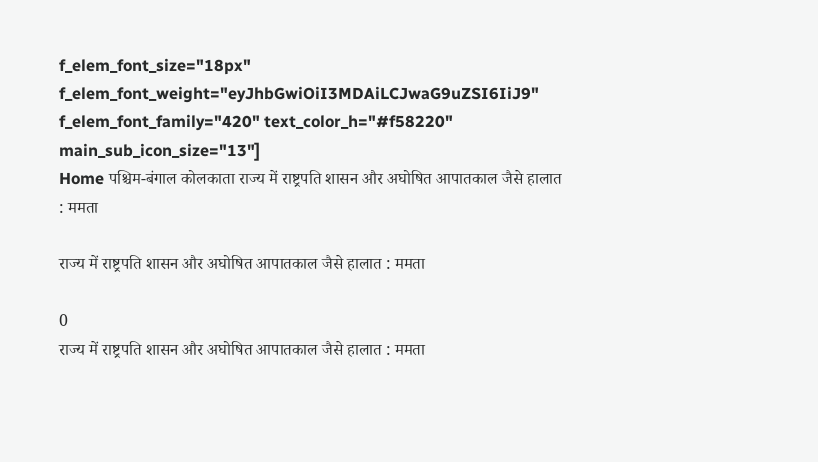f_elem_font_size="18px" f_elem_font_weight="eyJhbGwiOiI3MDAiLCJwaG9uZSI6IiJ9" f_elem_font_family="420" text_color_h="#f58220" main_sub_icon_size="13"]
Home पश्चिम-बंगाल कोलकाता राज्य में राष्ट्रपति शासन और अघोषित आपातकाल जैसे हालात : ममता

राज्य में राष्ट्रपति शासन और अघोषित आपातकाल जैसे हालात : ममता

0
राज्य में राष्ट्रपति शासन और अघोषित आपातकाल जैसे हालात : ममता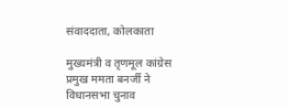संवाददाता, कोलकाता

मुख्यमंत्री व तृणमूल कांग्रेस प्रमुख ममता बनर्जी ने विधानसभा चुनाव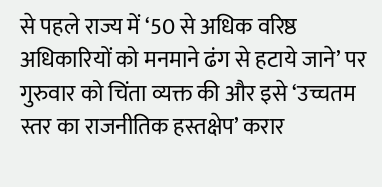से पहले राज्य में ‘50 से अधिक वरिष्ठ अधिकारियों को मनमाने ढंग से हटाये जाने’ पर गुरुवार को चिंता व्यक्त की और इसे ‘उच्चतम स्तर का राजनीतिक हस्तक्षेप’ करार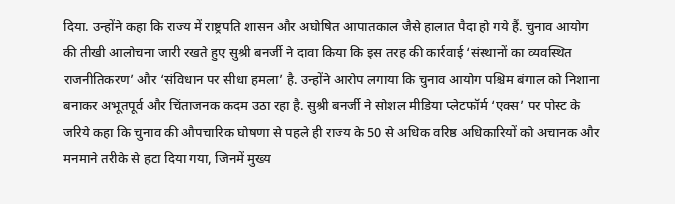दिया. उन्होंने कहा कि राज्य में राष्ट्रपति शासन और अघोषित आपातकाल जैसे हालात पैदा हो गये हैं. चुनाव आयोग की तीखी आलोचना जारी रखते हुए सुश्री बनर्जी ने दावा किया कि इस तरह की कार्रवाई ‘संस्थानों का व्यवस्थित राजनीतिकरण’ और ‘संविधान पर सीधा हमला’ है. उन्होंने आरोप लगाया कि चुनाव आयोग पश्चिम बंगाल को निशाना बनाकर अभूतपूर्व और चिंताजनक कदम उठा रहा है. सुश्री बनर्जी ने सोशल मीडिया प्लेटफॉर्म ‘एक्स’ पर पोस्ट के जरिये कहा कि चुनाव की औपचारिक घोषणा से पहले ही राज्य के 50 से अधिक वरिष्ठ अधिकारियों को अचानक और मनमाने तरीके से हटा दिया गया, जिनमें मुख्य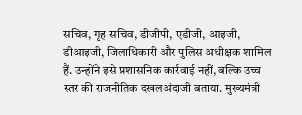सचिव, गृह सचिव, डीजीपी, एडीजी, आइजी, डीआइजी, जिलाधिकारी और पुलिस अधीक्षक शामिल हैं. उन्होंने इसे प्रशासनिक कार्रवाई नहीं, बल्कि उच्च स्तर की राजनीतिक दखलअंदाजी बताया. मुख्यमंत्री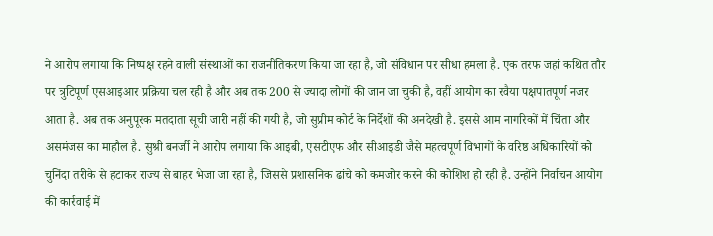ने आरोप लगाया कि निष्पक्ष रहने वाली संस्थाओं का राजनीतिकरण किया जा रहा है, जो संविधान पर सीधा हमला है. एक तरफ जहां कथित तौर पर त्रुटिपूर्ण एसआइआर प्रक्रिया चल रही है और अब तक 200 से ज्यादा लोगों की जान जा चुकी है, वहीं आयोग का रवैया पक्षपातपूर्ण नजर आता है. अब तक अनुपूरक मतदाता सूची जारी नहीं की गयी है, जो सुप्रीम कोर्ट के निर्देशों की अनदेखी है. इससे आम नागरिकों में चिंता और असमंजस का माहौल है. सुश्री बनर्जी ने आरोप लगाया कि आइबी, एसटीएफ और सीआइडी जैसे महत्वपूर्ण विभागों के वरिष्ठ अधिकारियों को चुनिंदा तरीके से हटाकर राज्य से बाहर भेजा जा रहा है, जिससे प्रशासनिक ढांचे को कमजोर करने की कोशिश हो रही है. उन्होंने निर्वाचन आयोग की कार्रवाई में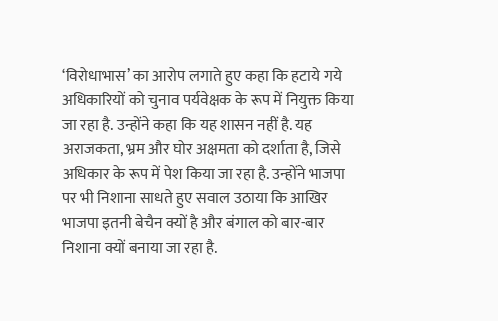‘विरोधाभास’ का आरोप लगाते हुए कहा कि हटाये गये अधिकारियों को चुनाव पर्यवेक्षक के रूप में नियुक्त किया जा रहा है. उन्होंने कहा कि यह शासन नहीं है. यह अराजकता, भ्रम और घोर अक्षमता को दर्शाता है, जिसे अधिकार के रूप में पेश किया जा रहा है. उन्होंने भाजपा पर भी निशाना साधते हुए सवाल उठाया कि आखिर भाजपा इतनी बेचैन क्यों है और बंगाल को बार-बार निशाना क्यों बनाया जा रहा है.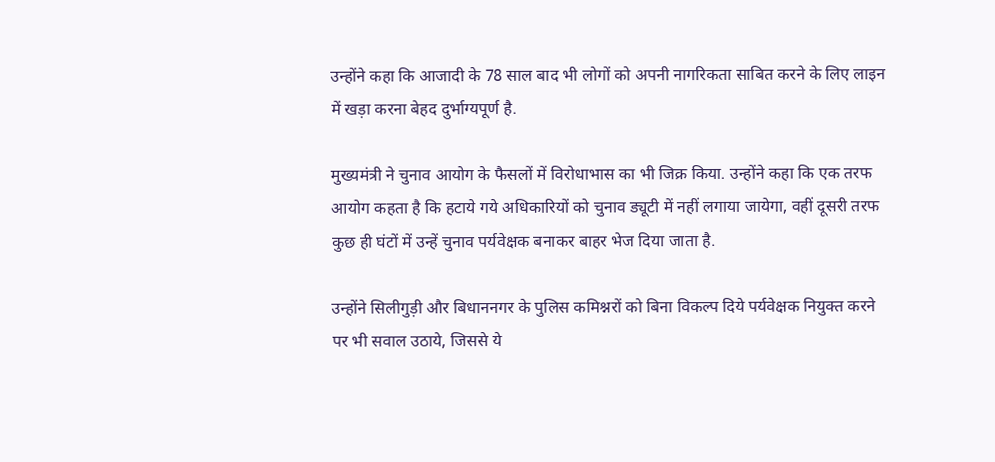उन्होंने कहा कि आजादी के 78 साल बाद भी लोगों को अपनी नागरिकता साबित करने के लिए लाइन में खड़ा करना बेहद दुर्भाग्यपूर्ण है.

मुख्यमंत्री ने चुनाव आयोग के फैसलों में विरोधाभास का भी जिक्र किया. उन्होंने कहा कि एक तरफ आयोग कहता है कि हटाये गये अधिकारियों को चुनाव ड्यूटी में नहीं लगाया जायेगा, वहीं दूसरी तरफ कुछ ही घंटों में उन्हें चुनाव पर्यवेक्षक बनाकर बाहर भेज दिया जाता है.

उन्होंने सिलीगुड़ी और बिधाननगर के पुलिस कमिश्नरों को बिना विकल्प दिये पर्यवेक्षक नियुक्त करने पर भी सवाल उठाये, जिससे ये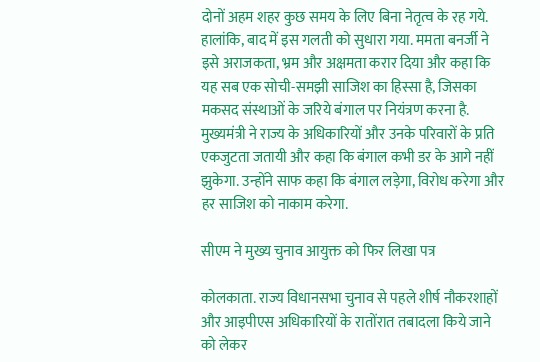दोनों अहम शहर कुछ समय के लिए बिना नेतृत्व के रह गये. हालांकि, बाद में इस गलती को सुधारा गया. ममता बनर्जी ने इसे अराजकता, भ्रम और अक्षमता करार दिया और कहा कि यह सब एक सोची-समझी साजिश का हिस्सा है, जिसका मकसद संस्थाओं के जरिये बंगाल पर नियंत्रण करना है. मुख्यमंत्री ने राज्य के अधिकारियों और उनके परिवारों के प्रति एकजुटता जतायी और कहा कि बंगाल कभी डर के आगे नहीं झुकेगा. उन्होंने साफ कहा कि बंगाल लड़ेगा, विरोध करेगा और हर साजिश को नाकाम करेगा.

सीएम ने मुख्य चुनाव आयुक्त को फिर लिखा पत्र

कोलकाता. राज्य विधानसभा चुनाव से पहले शीर्ष नौकरशाहों और आइपीएस अधिकारियों के रातोंरात तबादला किये जाने को लेकर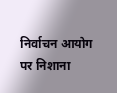निर्वाचन आयोग पर निशाना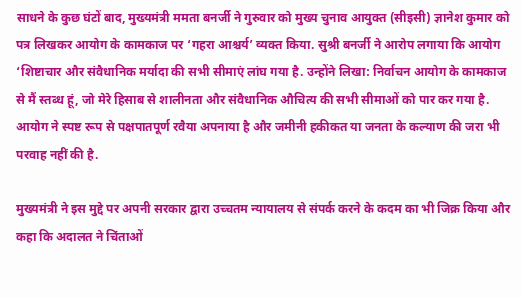साधने के कुछ घंटों बाद, मुख्यमंत्री ममता बनर्जी ने गुरुवार को मुख्य चुनाव आयुक्त (सीइसी) ज्ञानेश कुमार को पत्र लिखकर आयोग के कामकाज पर ‘गहरा आश्चर्य’ व्यक्त किया. सुश्री बनर्जी ने आरोप लगाया कि आयोग ‘शिष्टाचार और संवैधानिक मर्यादा की सभी सीमाएं लांघ गया है. उन्होंने लिखा: निर्वाचन आयोग के कामकाज से मैं स्तब्ध हूं, जो मेरे हिसाब से शालीनता और संवैधानिक औचित्य की सभी सीमाओं को पार कर गया है. आयोग ने स्पष्ट रूप से पक्षपातपूर्ण रवैया अपनाया है और जमीनी हकीकत या जनता के कल्याण की जरा भी परवाह नहीं की है.

मुख्यमंत्री ने इस मुद्दे पर अपनी सरकार द्वारा उच्चतम न्यायालय से संपर्क करने के कदम का भी जिक्र किया और कहा कि अदालत ने चिंताओं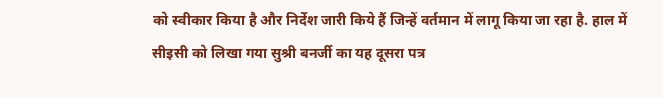को स्वीकार किया है और निर्देश जारी किये हैं जिन्हें वर्तमान में लागू किया जा रहा है. हाल में सीइसी को लिखा गया सुश्री बनर्जी का यह दूसरा पत्र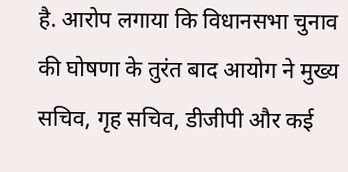है. आरोप लगाया कि विधानसभा चुनाव की घोषणा के तुरंत बाद आयोग ने मुख्य सचिव, गृह सचिव, डीजीपी और कई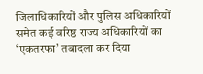जिलाधिकारियों और पुलिस अधिकारियों समेत कई वरिष्ठ राज्य अधिकारियों का ‘एकतरफा’ तबादला कर दिया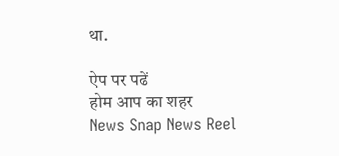था.

ऐप पर पढें
होम आप का शहर
News Snap News Reel